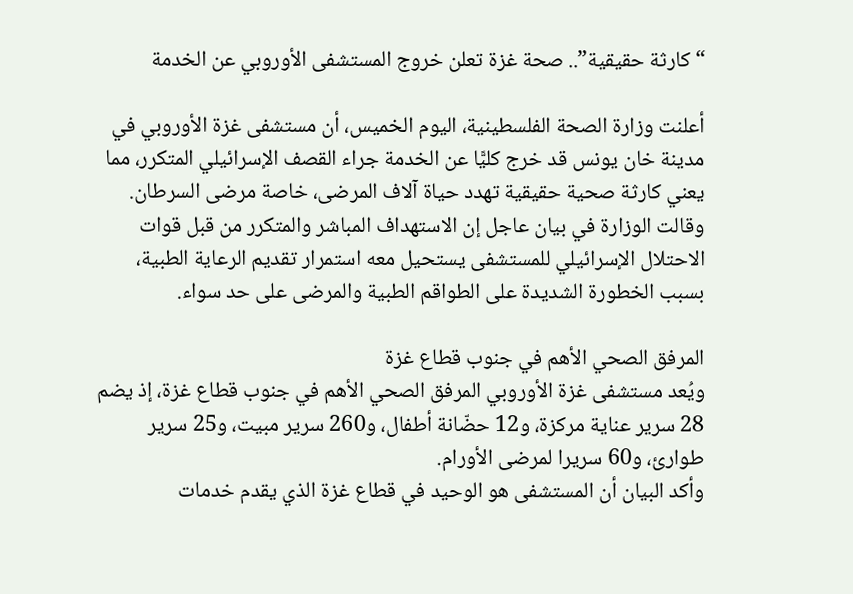“كارثة حقيقية”.. صحة غزة تعلن خروج المستشفى الأوروبي عن الخدمة

أعلنت وزارة الصحة الفلسطينية، اليوم الخميس، أن مستشفى غزة الأوروبي في مدينة خان يونس قد خرج كليًّا عن الخدمة جراء القصف الإسرائيلي المتكرر، مما يعني كارثة صحية حقيقية تهدد حياة آلاف المرضى، خاصة مرضى السرطان.
وقالت الوزارة في بيان عاجل إن الاستهداف المباشر والمتكرر من قبل قوات الاحتلال الإسرائيلي للمستشفى يستحيل معه استمرار تقديم الرعاية الطبية، بسبب الخطورة الشديدة على الطواقم الطبية والمرضى على حد سواء.

المرفق الصحي الأهم في جنوب قطاع غزة
ويُعد مستشفى غزة الأوروبي المرفق الصحي الأهم في جنوب قطاع غزة، إذ يضم 28 سرير عناية مركزة، و12 حضّانة أطفال، و260 سرير مبيت، و25 سرير طوارئ، و60 سريرا لمرضى الأورام.
وأكد البيان أن المستشفى هو الوحيد في قطاع غزة الذي يقدم خدمات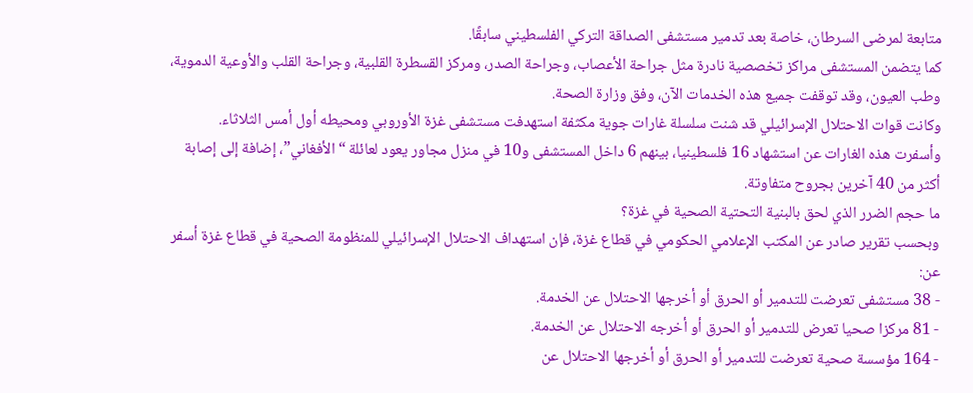متابعة لمرضى السرطان، خاصة بعد تدمير مستشفى الصداقة التركي الفلسطيني سابقًا.
كما يتضمن المستشفى مراكز تخصصية نادرة مثل جراحة الأعصاب، وجراحة الصدر، ومركز القسطرة القلبية، وجراحة القلب والأوعية الدموية، وطب العيون، وقد توقفت جميع هذه الخدمات الآن، وفق وزارة الصحة.
وكانت قوات الاحتلال الإسرائيلي قد شنت سلسلة غارات جوية مكثفة استهدفت مستشفى غزة الأوروبي ومحيطه أول أمس الثلاثاء.
وأسفرت هذه الغارات عن استشهاد 16 فلسطينيا، بينهم 6 داخل المستشفى و10 في منزل مجاور يعود لعائلة “الأفغاني”، إضافة إلى إصابة أكثر من 40 آخرين بجروح متفاوتة.
ما حجم الضرر الذي لحق بالبنية التحتية الصحية في غزة؟
وبحسب تقرير صادر عن المكتب الإعلامي الحكومي في قطاع غزة، فإن استهداف الاحتلال الإسرائيلي للمنظومة الصحية في قطاع غزة أسفر عن:
- 38 مستشفى تعرضت للتدمير أو الحرق أو أخرجها الاحتلال عن الخدمة.
- 81 مركزا صحيا تعرض للتدمير أو الحرق أو أخرجه الاحتلال عن الخدمة.
- 164 مؤسسة صحية تعرضت للتدمير أو الحرق أو أخرجها الاحتلال عن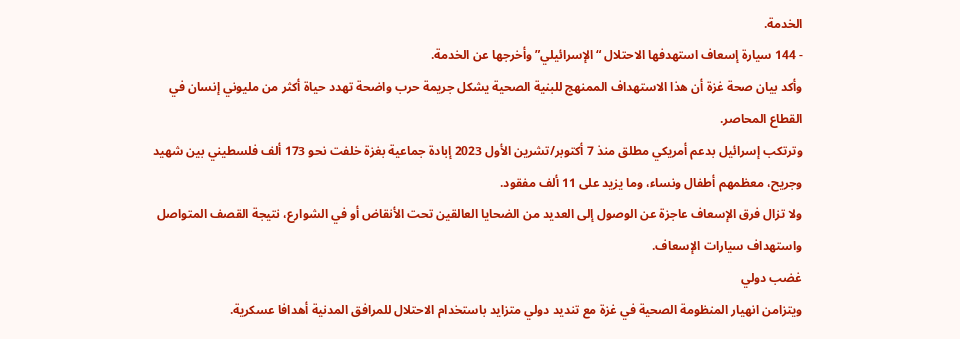الخدمة.
- 144 سيارة إسعاف استهدفها الاحتلال “الإسرائيلي” وأخرجها عن الخدمة.
وأكد بيان صحة غزة أن هذا الاستهداف الممنهج للبنية الصحية يشكل جريمة حرب واضحة تهدد حياة أكثر من مليوني إنسان في القطاع المحاصر.
وترتكب إسرائيل بدعم أمريكي مطلق منذ 7 أكتوبر/تشرين الأول 2023 إبادة جماعية بغزة خلفت نحو 173 ألف فلسطيني بين شهيد وجريح، معظمهم أطفال ونساء، وما يزيد على 11 ألف مفقود.
ولا تزال فرق الإسعاف عاجزة عن الوصول إلى العديد من الضحايا العالقين تحت الأنقاض أو في الشوارع، نتيجة القصف المتواصل واستهداف سيارات الإسعاف.
غضب دولي
ويتزامن انهيار المنظومة الصحية في غزة مع تنديد دولي متزايد باستخدام الاحتلال للمرافق المدنية أهدافا عسكرية.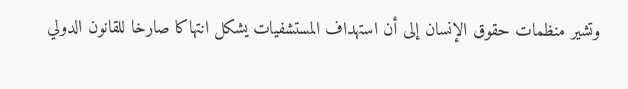وتشير منظمات حقوق الإنسان إلى أن استهداف المستشفيات يشكل انتهاكا صارخا للقانون الدولي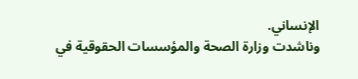الإنساني.
وناشدت وزارة الصحة والمؤسسات الحقوقية في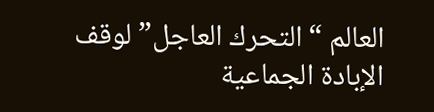العالم “التحرك العاجل” لوقف الإبادة الجماعية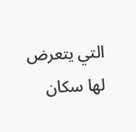التي يتعرض لها سكان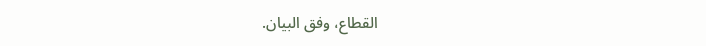القطاع، وفق البيان.